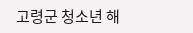고령군 청소년 해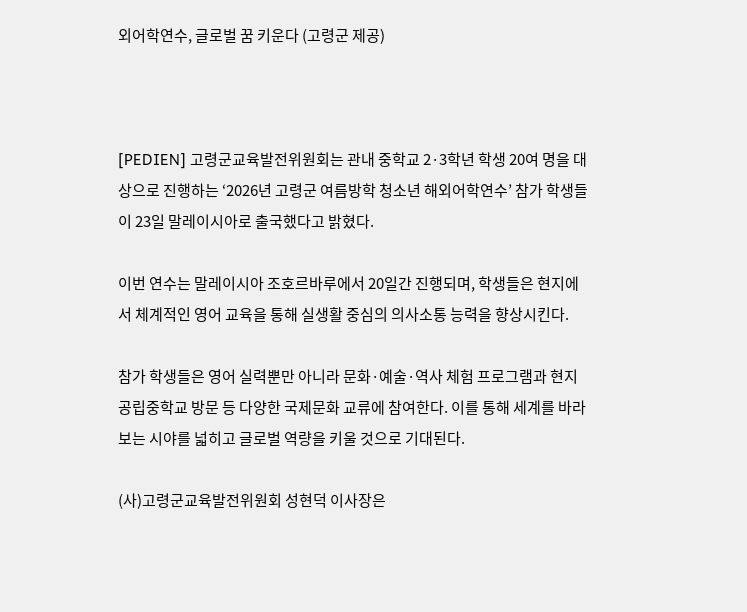외어학연수, 글로벌 꿈 키운다 (고령군 제공)



[PEDIEN] 고령군교육발전위원회는 관내 중학교 2·3학년 학생 20여 명을 대상으로 진행하는 ‘2026년 고령군 여름방학 청소년 해외어학연수’ 참가 학생들이 23일 말레이시아로 출국했다고 밝혔다.

이번 연수는 말레이시아 조호르바루에서 20일간 진행되며, 학생들은 현지에서 체계적인 영어 교육을 통해 실생활 중심의 의사소통 능력을 향상시킨다.

참가 학생들은 영어 실력뿐만 아니라 문화·예술·역사 체험 프로그램과 현지 공립중학교 방문 등 다양한 국제문화 교류에 참여한다. 이를 통해 세계를 바라보는 시야를 넓히고 글로벌 역량을 키울 것으로 기대된다.

(사)고령군교육발전위원회 성현덕 이사장은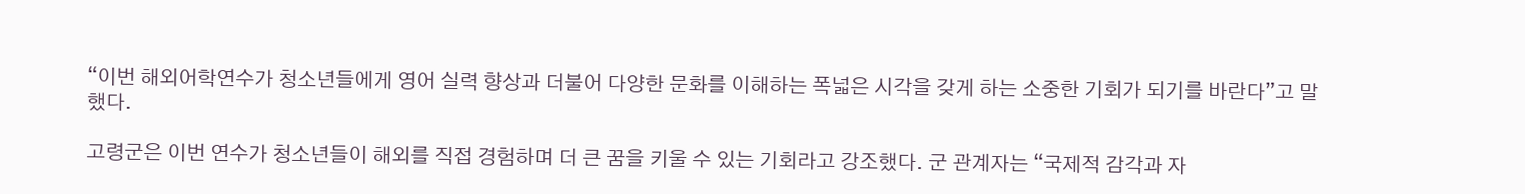“이번 해외어학연수가 청소년들에게 영어 실력 향상과 더불어 다양한 문화를 이해하는 폭넓은 시각을 갖게 하는 소중한 기회가 되기를 바란다”고 말했다.

고령군은 이번 연수가 청소년들이 해외를 직접 경험하며 더 큰 꿈을 키울 수 있는 기회라고 강조했다. 군 관계자는 “국제적 감각과 자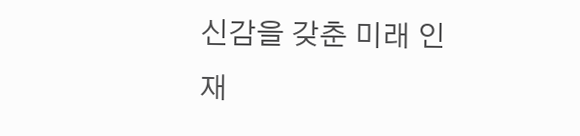신감을 갖춘 미래 인재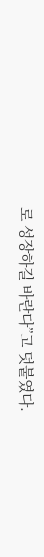로 성장하길 바란다”고 덧붙였다.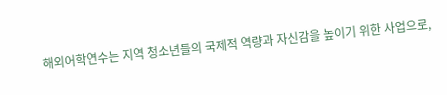해외어학연수는 지역 청소년들의 국제적 역량과 자신감을 높이기 위한 사업으로,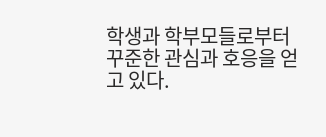학생과 학부모들로부터 꾸준한 관심과 호응을 얻고 있다.